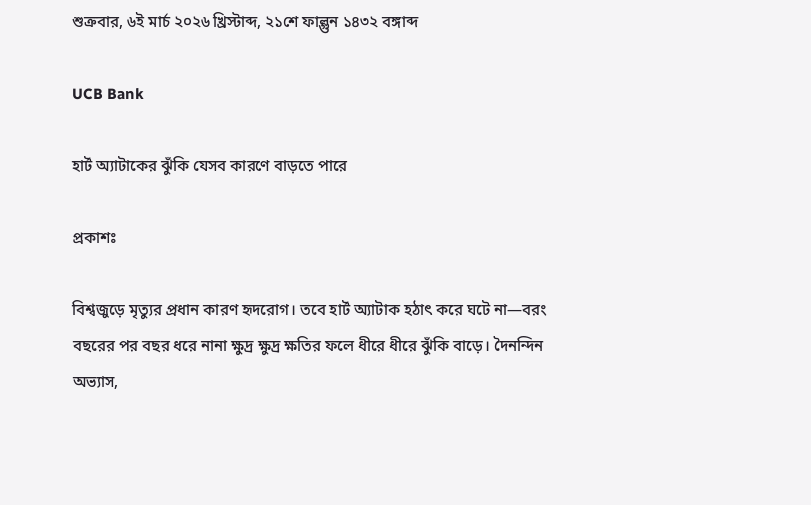শুক্রবার, ৬ই মার্চ ২০২৬ খ্রিস্টাব্দ, ২১শে ফাল্গুন ১৪৩২ বঙ্গাব্দ

UCB Bank

হার্ট অ্যাটাকের ঝুঁকি যেসব কারণে বাড়তে পারে

প্রকাশঃ

বিশ্বজুড়ে মৃত্যুর প্রধান কারণ হৃদরোগ। তবে হার্ট অ্যাটাক হঠাৎ করে ঘটে না—বরং বছরের পর বছর ধরে নানা ক্ষুদ্র ক্ষুদ্র ক্ষতির ফলে ধীরে ধীরে ঝুঁকি বাড়ে। দৈনন্দিন অভ্যাস,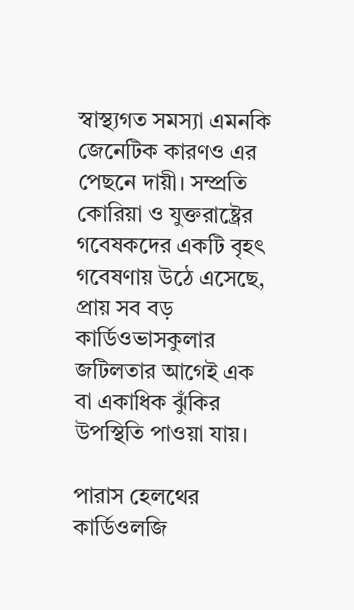স্বাস্থ্যগত সমস্যা এমনকি জেনেটিক কারণও এর পেছনে দায়ী। সম্প্রতি কোরিয়া ও যুক্তরাষ্ট্রের গবেষকদের একটি বৃহৎ গবেষণায় উঠে এসেছে, প্রায় সব বড় কার্ডিওভাসকুলার জটিলতার আগেই এক বা একাধিক ঝুঁকির উপস্থিতি পাওয়া যায়।

পারাস হেলথের কার্ডিওলজি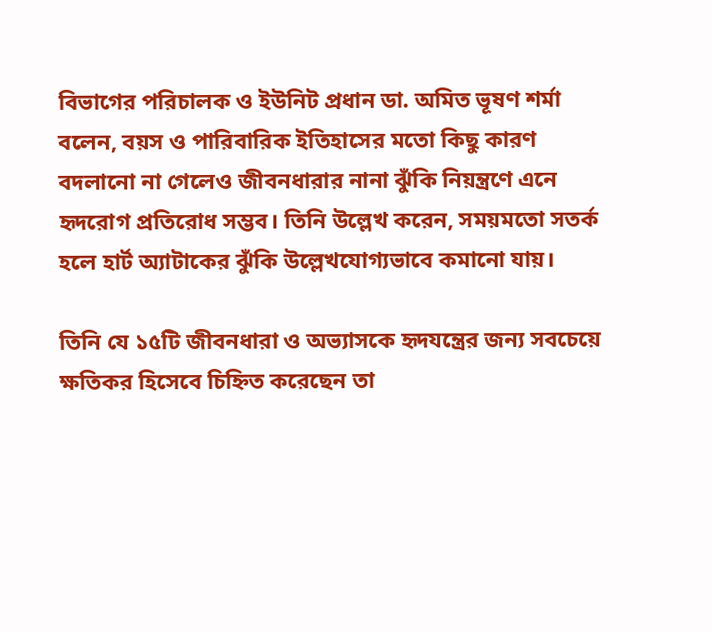বিভাগের পরিচালক ও ইউনিট প্রধান ডা. অমিত ভূষণ শর্মা বলেন, বয়স ও পারিবারিক ইতিহাসের মতো কিছু কারণ বদলানো না গেলেও জীবনধারার নানা ঝুঁকি নিয়ন্ত্রণে এনে হৃদরোগ প্রতিরোধ সম্ভব। তিনি উল্লেখ করেন, সময়মতো সতর্ক হলে হার্ট অ্যাটাকের ঝুঁকি উল্লেখযোগ্যভাবে কমানো যায়।

তিনি যে ১৫টি জীবনধারা ও অভ্যাসকে হৃদযন্ত্রের জন্য সবচেয়ে ক্ষতিকর হিসেবে চিহ্নিত করেছেন তা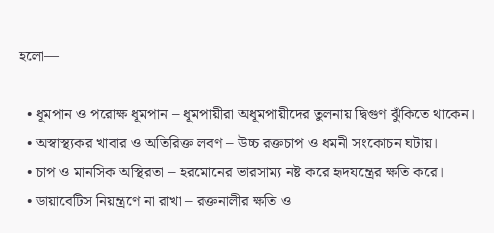হলো—

  • ধূমপান ও পরোক্ষ ধূমপান – ধূমপায়ীরা অধূমপায়ীদের তুলনায় দ্বিগুণ ঝুঁকিতে থাকেন।
  • অস্বাস্থ্যকর খাবার ও অতিরিক্ত লবণ – উচ্চ রক্তচাপ ও ধমনী সংকোচন ঘটায়।
  • চাপ ও মানসিক অস্থিরতা – হরমোনের ভারসাম্য নষ্ট করে হৃদযন্ত্রের ক্ষতি করে।
  • ডায়াবেটিস নিয়ন্ত্রণে না রাখা – রক্তনালীর ক্ষতি ও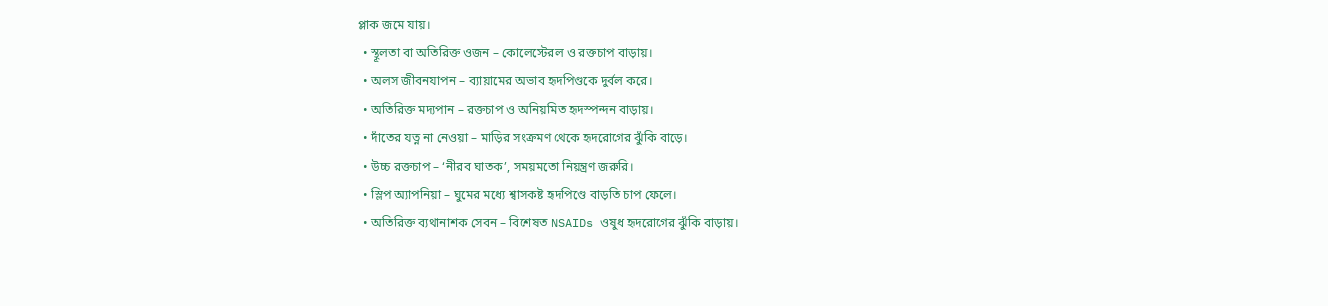প্লাক জমে যায়।
  • স্থূলতা বা অতিরিক্ত ওজন – কোলেস্টেরল ও রক্তচাপ বাড়ায়।
  • অলস জীবনযাপন – ব্যায়ামের অভাব হৃদপিণ্ডকে দুর্বল করে।
  • অতিরিক্ত মদ্যপান – রক্তচাপ ও অনিয়মিত হৃদস্পন্দন বাড়ায়।
  • দাঁতের যত্ন না নেওয়া – মাড়ির সংক্রমণ থেকে হৃদরোগের ঝুঁকি বাড়ে।
  • উচ্চ রক্তচাপ – ‘নীরব ঘাতক’, সময়মতো নিয়ন্ত্রণ জরুরি।
  • স্লিপ অ্যাপনিয়া – ঘুমের মধ্যে শ্বাসকষ্ট হৃদপিণ্ডে বাড়তি চাপ ফেলে।
  • অতিরিক্ত ব্যথানাশক সেবন – বিশেষত NSAIDs ওষুধ হৃদরোগের ঝুঁকি বাড়ায়।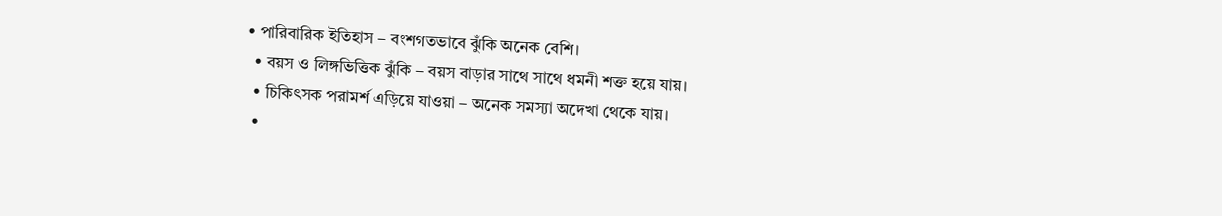• পারিবারিক ইতিহাস – বংশগতভাবে ঝুঁকি অনেক বেশি।
  • বয়স ও লিঙ্গভিত্তিক ঝুঁকি – বয়স বাড়ার সাথে সাথে ধমনী শক্ত হয়ে যায়।
  • চিকিৎসক পরামর্শ এড়িয়ে যাওয়া – অনেক সমস্যা অদেখা থেকে যায়।
  •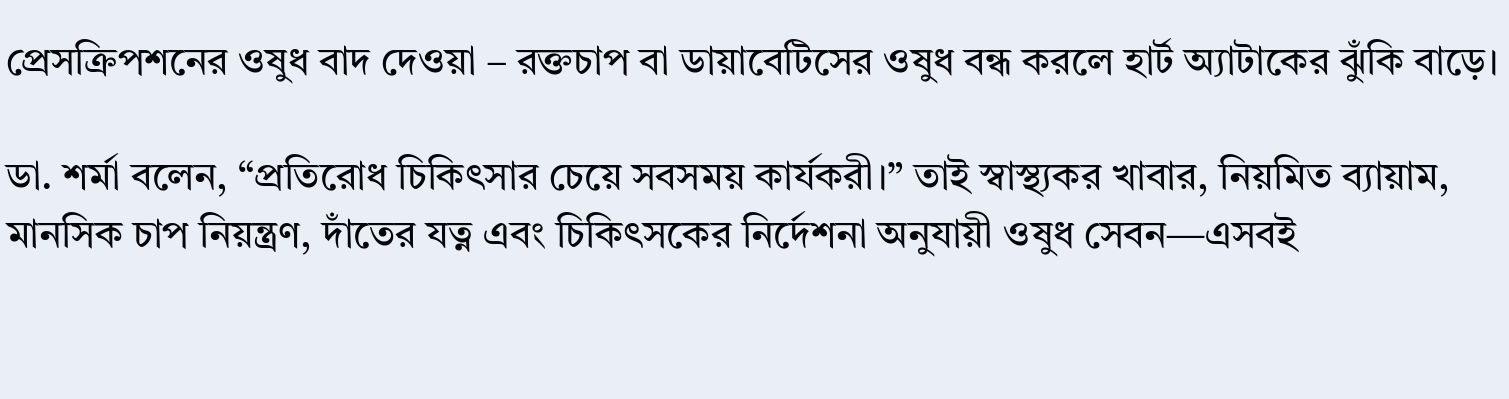প্রেসক্রিপশনের ওষুধ বাদ দেওয়া – রক্তচাপ বা ডায়াবেটিসের ওষুধ বন্ধ করলে হার্ট অ্যাটাকের ঝুঁকি বাড়ে।

ডা. শর্মা বলেন, “প্রতিরোধ চিকিৎসার চেয়ে সবসময় কার্যকরী।” তাই স্বাস্থ্যকর খাবার, নিয়মিত ব্যায়াম, মানসিক চাপ নিয়ন্ত্রণ, দাঁতের যত্ন এবং চিকিৎসকের নির্দেশনা অনুযায়ী ওষুধ সেবন—এসবই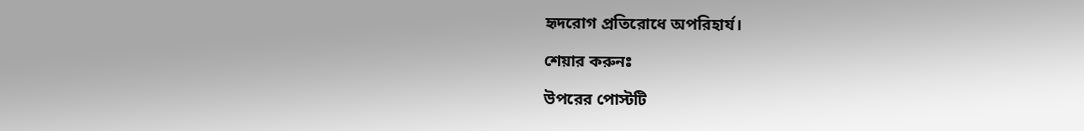হৃদরোগ প্রতিরোধে অপরিহার্য।

শেয়ার করুনঃ

উপরের পোস্টটি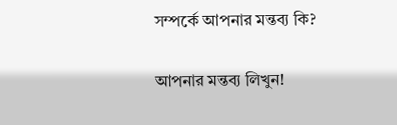সম্পর্কে আপনার মন্তব্য কি?

আপনার মন্তব্য লিখুন!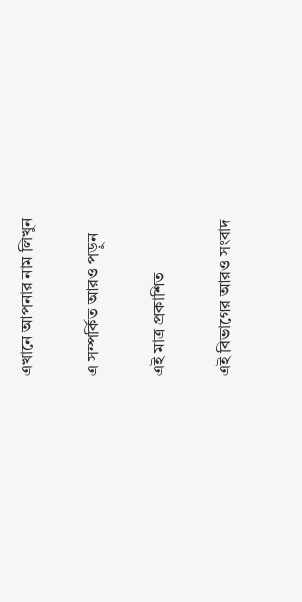এখানে আপনার নাম লিখুন

এ সম্পর্কিত আরও পড়ুন

এই মাত্র প্রকাশিত

এই বিভাগের আরও সংবাদ